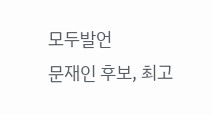모두발언
문재인 후보, 최고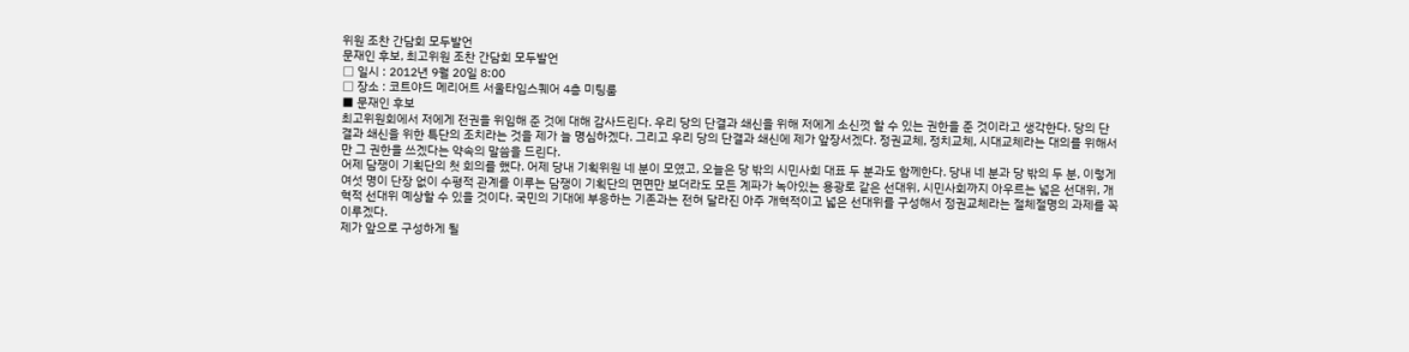위원 조찬 간담회 모두발언
문재인 후보, 최고위원 조찬 간담회 모두발언
□ 일시 : 2012년 9월 20일 8:00
□ 장소 : 코트야드 메리어트 서울타임스퀘어 4층 미팅룸
■ 문재인 후보
최고위원회에서 저에게 전권을 위임해 준 것에 대해 감사드린다. 우리 당의 단결과 쇄신을 위해 저에게 소신껏 할 수 있는 권한을 준 것이라고 생각한다. 당의 단결과 쇄신을 위한 특단의 조치라는 것을 제가 늘 명심하겠다. 그리고 우리 당의 단결과 쇄신에 제가 앞장서겠다. 정권교체, 정치교체, 시대교체라는 대의를 위해서만 그 권한을 쓰겠다는 약속의 말씀을 드린다.
어제 담쟁이 기획단의 첫 회의를 했다. 어제 당내 기획위원 네 분이 모였고, 오늘은 당 밖의 시민사회 대표 두 분과도 함께한다. 당내 네 분과 당 밖의 두 분, 이렇게 여섯 명이 단장 없이 수평적 관계를 이루는 담쟁이 기획단의 면면만 보더라도 모든 계파가 녹아있는 용광로 같은 선대위, 시민사회까지 아우르는 넓은 선대위, 개혁적 선대위 예상할 수 있을 것이다. 국민의 기대에 부응하는 기존과는 전혀 달라진 아주 개혁적이고 넓은 선대위를 구성해서 정권교체라는 절체절명의 과제를 꼭 이루겠다.
제가 앞으로 구성하게 될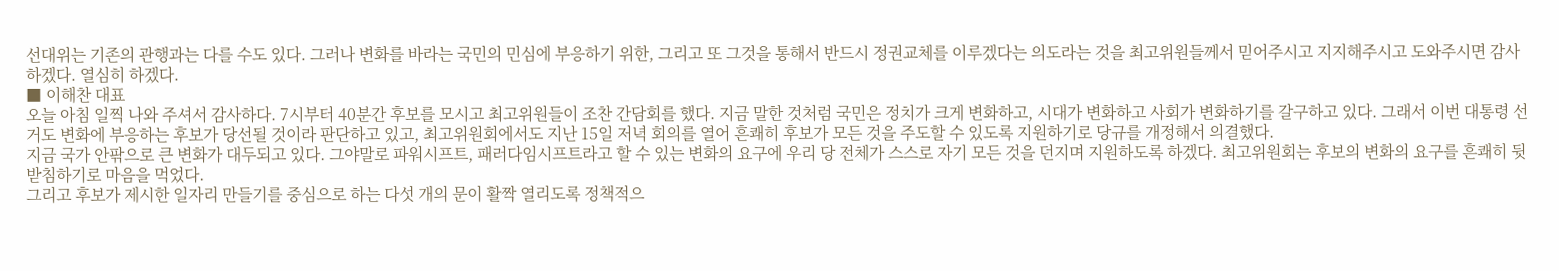선대위는 기존의 관행과는 다를 수도 있다. 그러나 변화를 바라는 국민의 민심에 부응하기 위한, 그리고 또 그것을 통해서 반드시 정권교체를 이루겠다는 의도라는 것을 최고위원들께서 믿어주시고 지지해주시고 도와주시면 감사하겠다. 열심히 하겠다.
■ 이해찬 대표
오늘 아침 일찍 나와 주셔서 감사하다. 7시부터 40분간 후보를 모시고 최고위원들이 조찬 간담회를 했다. 지금 말한 것처럼 국민은 정치가 크게 변화하고, 시대가 변화하고 사회가 변화하기를 갈구하고 있다. 그래서 이번 대통령 선거도 변화에 부응하는 후보가 당선될 것이라 판단하고 있고, 최고위원회에서도 지난 15일 저녁 회의를 열어 흔쾌히 후보가 모든 것을 주도할 수 있도록 지원하기로 당규를 개정해서 의결했다.
지금 국가 안팎으로 큰 변화가 대두되고 있다. 그야말로 파워시프트, 패러다임시프트라고 할 수 있는 변화의 요구에 우리 당 전체가 스스로 자기 모든 것을 던지며 지원하도록 하겠다. 최고위원회는 후보의 변화의 요구를 흔쾌히 뒷받침하기로 마음을 먹었다.
그리고 후보가 제시한 일자리 만들기를 중심으로 하는 다섯 개의 문이 활짝 열리도록 정책적으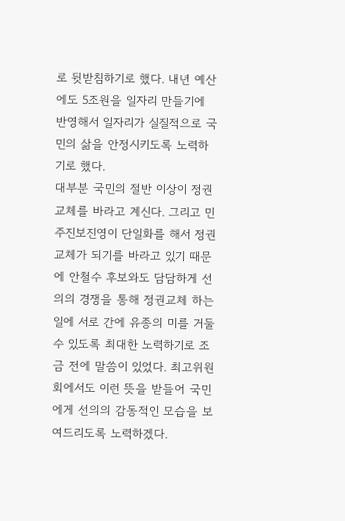로 뒷받침하기로 했다. 내년 예산에도 5조원을 일자리 만들기에 반영해서 일자리가 실질적으로 국민의 삶을 안정시키도록 노력하기로 했다.
대부분 국민의 절반 이상이 정권교체를 바라고 계신다. 그리고 민주진보진영이 단일화를 해서 정권교체가 되기를 바라고 있기 때문에 안철수 후보와도 담담하게 선의의 경쟁을 통해 정권교체 하는 일에 서로 간에 유종의 미를 거둘 수 있도록 최대한 노력하기로 조금 전에 말씀이 있었다. 최고위원회에서도 이런 뜻을 받들어 국민에게 선의의 감동적인 모습을 보여드리도록 노력하겠다.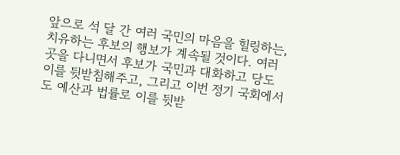앞으로 석 달 간 여러 국민의 마음을 힐링하는, 치유하는 후보의 행보가 계속될 것이다. 여러 곳을 다니면서 후보가 국민과 대화하고 당도 이를 뒷받침해주고, 그리고 이번 정기 국회에서도 예산과 법률로 이를 뒷받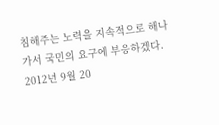침해주는 노력을 지속적으로 해나가서 국민의 요구에 부응하겠다.
2012년 9월 20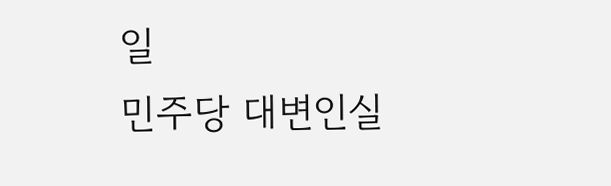일
민주당 대변인실